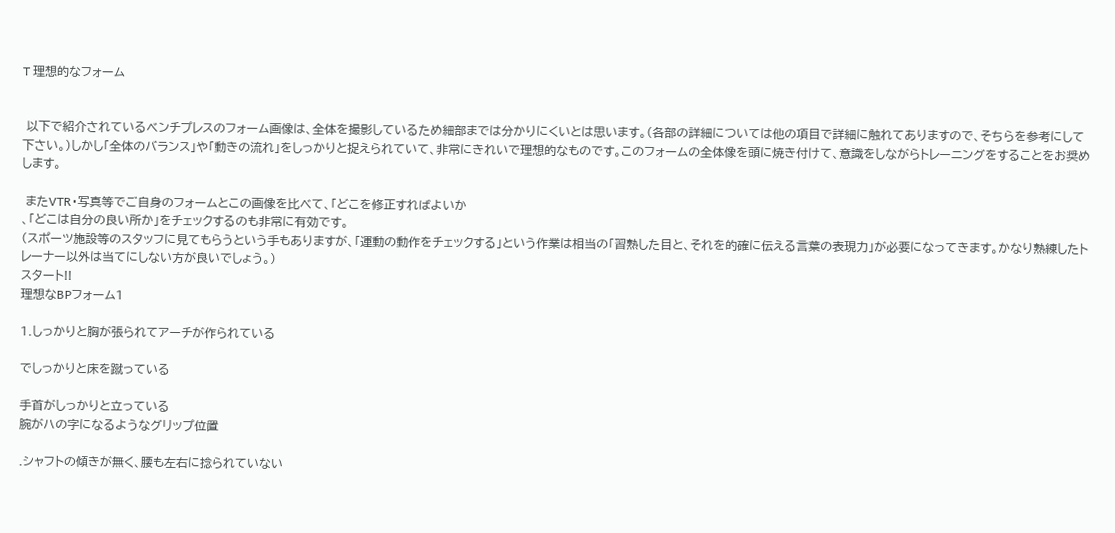T 理想的なフォーム


 以下で紹介されているベンチプレスのフォーム画像は、全体を撮影しているため細部までは分かりにくいとは思います。(各部の詳細については他の項目で詳細に触れてありますので、そちらを参考にして下さい。)しかし「全体のバランス」や「動きの流れ」をしっかりと捉えられていて、非常にきれいで理想的なものです。このフォームの全体像を頭に焼き付けて、意識をしながらトレーニングをすることをお奨めします。

 またVTR・写真等でご自身のフォームとこの画像を比べて、「どこを修正すればよいか
、「どこは自分の良い所か」をチェックするのも非常に有効です。
(スポーツ施設等のスタッフに見てもらうという手もありますが、「運動の動作をチェックする」という作業は相当の「習熟した目と、それを的確に伝える言葉の表現力」が必要になってきます。かなり熟練したトレーナー以外は当てにしない方が良いでしょう。)
スタート!!
理想なBPフォーム1

1.しっかりと胸が張られてアーチが作られている

でしっかりと床を蹴っている

手首がしっかりと立っている
腕がハの字になるようなグリップ位置

.シャフトの傾きが無く、腰も左右に捻られていない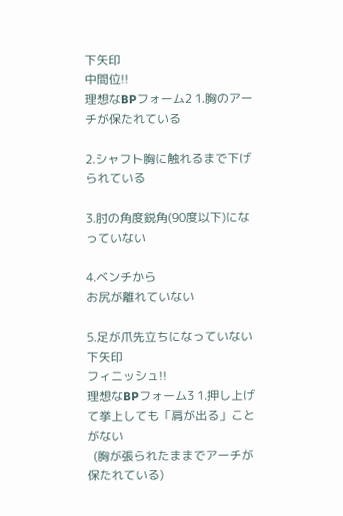下矢印
中間位!!
理想なBPフォーム2 1.胸のアーチが保たれている

2.シャフト胸に触れるまで下げられている

3.肘の角度鋭角(90度以下)になっていない

4.ベンチから
お尻が離れていない

5.足が爪先立ちになっていない
下矢印
フィニッシュ!!
理想なBPフォーム3 1.押し上げて挙上しても「肩が出る」ことがない
  (胸が張られたままでアーチが保たれている)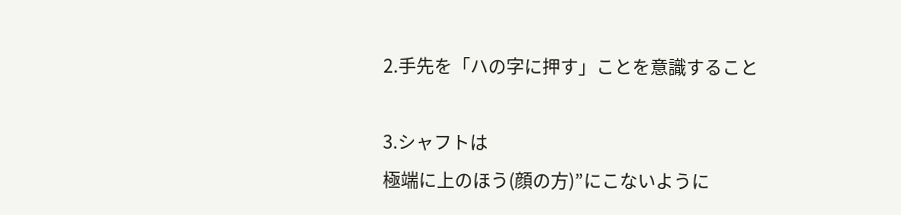2.手先を「ハの字に押す」ことを意識すること

3.シャフトは
極端に上のほう(顔の方)”にこないように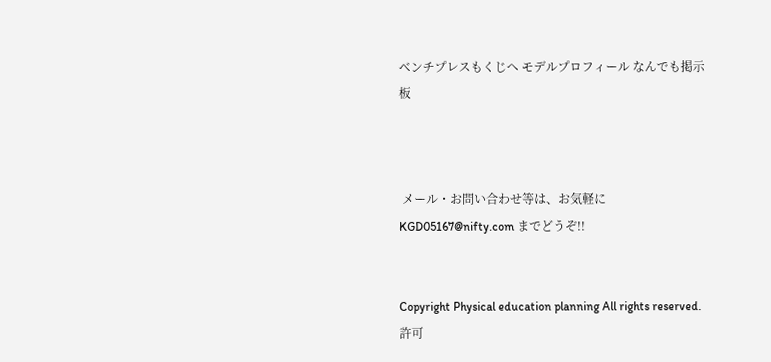ベンチプレスもくじへ モデルプロフィール なんでも掲示板



 メール・お問い合わせ等は、お気軽に KGD05167@nifty.com までどうぞ!!


Copyright Physical education planning All rights reserved.
許可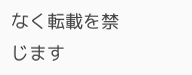なく転載を禁じます